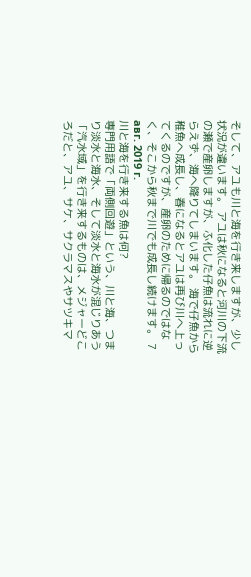そして、アユも川と海を行き来しますが、少し状況が違います。 アユは秋になると河川の下流の瀬で産卵しますが、ふ化した仔魚は流れに逆らえず、海へ降りてしまいます。 海で仔魚から稚魚へ成長し、春になるとアユは再び川へ上ってくるのですが、産卵のために帰るのではなく、そこから秋まで川でも成長し続けます。 7 авг. 2019 г.
川と海を行き来する魚は何?
専門用語で「両側回遊」という、川と海、つまり淡水と海水、そして淡水と海水が混じりあう「汽水域」を行き来するものは、メジャーどころだと、アユ、サケ、サクラマスやサツキマ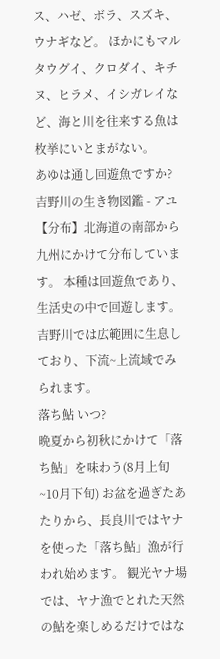ス、ハゼ、ボラ、スズキ、ウナギなど。 ほかにもマルタウグイ、クロダイ、キチヌ、ヒラメ、イシガレイなど、海と川を往来する魚は枚挙にいとまがない。
あゆは通し回遊魚ですか?
吉野川の生き物図鑑 - アユ 【分布】北海道の南部から九州にかけて分布しています。 本種は回遊魚であり、生活史の中で回遊します。 吉野川では広範囲に生息しており、下流~上流域でみられます。
落ち鮎 いつ?
晩夏から初秋にかけて「落ち鮎」を味わう(8月上旬~10月下旬) お盆を過ぎたあたりから、長良川ではヤナを使った「落ち鮎」漁が行われ始めます。 観光ヤナ場では、ヤナ漁でとれた天然の鮎を楽しめるだけではな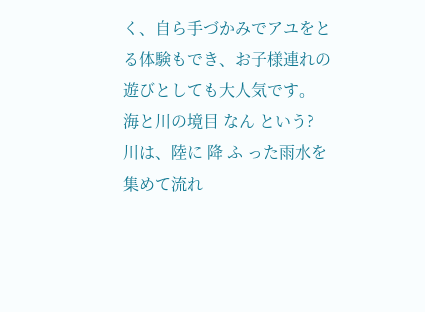く、自ら手づかみでアユをとる体験もでき、お子様連れの遊びとしても大人気です。
海と川の境目 なん という?
川は、陸に 降 ふ った雨水を集めて流れ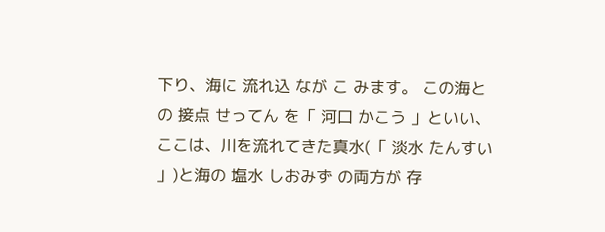下り、海に 流れ込 なが こ みます。 この海との 接点 せってん を「 河口 かこう 」といい、ここは、川を流れてきた真水(「 淡水 たんすい 」)と海の 塩水 しおみず の両方が 存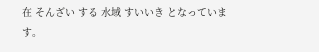在 そんざい する 水域 すいいき となっています。